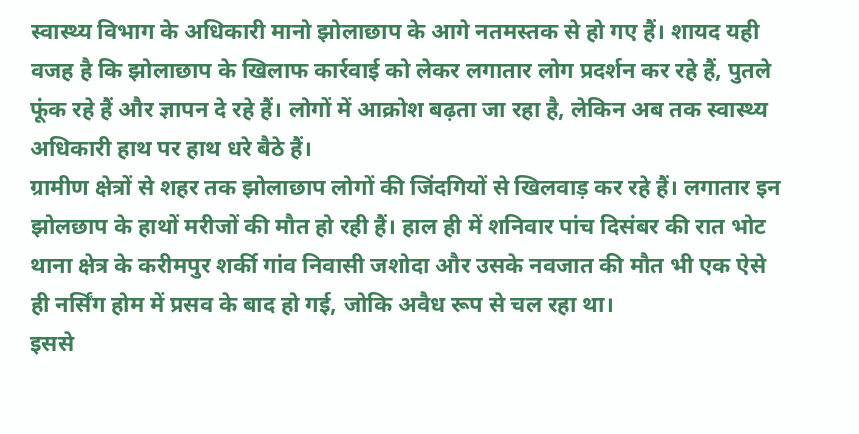स्वास्थ्य विभाग के अधिकारी मानो झोलाछाप के आगे नतमस्तक से हो गए हैं। शायद यही वजह है कि झोलाछाप के खिलाफ कार्रवाई को लेकर लगातार लोग प्रदर्शन कर रहे हैं, पुतले फूंक रहे हैं और ज्ञापन दे रहे हैं। लोगों में आक्रोश बढ़ता जा रहा है, लेकिन अब तक स्वास्थ्य अधिकारी हाथ पर हाथ धरे बैठे हैं।
ग्रामीण क्षेत्रों से शहर तक झोलाछाप लोगों की जिंदगियों से खिलवाड़ कर रहे हैं। लगातार इन झोलछाप के हाथों मरीजों की मौत हो रही हैं। हाल ही में शनिवार पांच दिसंबर की रात भोट थाना क्षेत्र के करीमपुर शर्की गांव निवासी जशोदा और उसके नवजात की मौत भी एक ऐसे ही नर्सिंग होम में प्रसव के बाद हो गई, जोकि अवैध रूप से चल रहा था।
इससे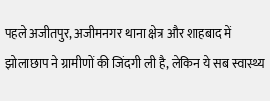पहले अजीतपुर, अजीमनगर थाना क्षेत्र और शाहबाद में झोलाछाप ने ग्रामीणों की जिंदगी ली है, लेकिन ये सब स्वास्थ्य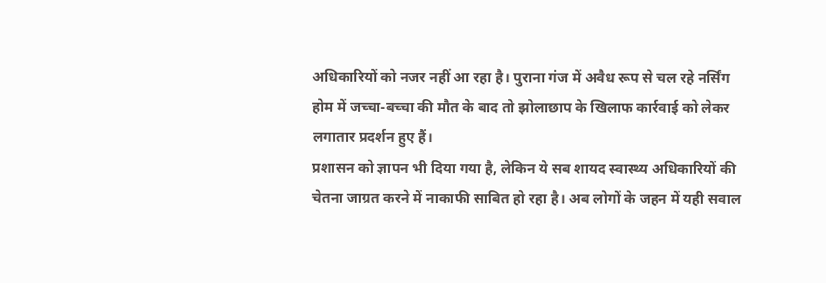अधिकारियों को नजर नहीं आ रहा है। पुराना गंज में अवैध रूप से चल रहे नर्सिंग होम में जच्चा-बच्चा की मौत के बाद तो झोलाछाप के खिलाफ कार्रवाई को लेकर लगातार प्रदर्शन हुए हैं।
प्रशासन को ज्ञापन भी दिया गया है, लेकिन ये सब शायद स्वास्थ्य अधिकारियों की चेतना जाग्रत करने में नाकाफी साबित हो रहा है। अब लोगों के जहन में यही सवाल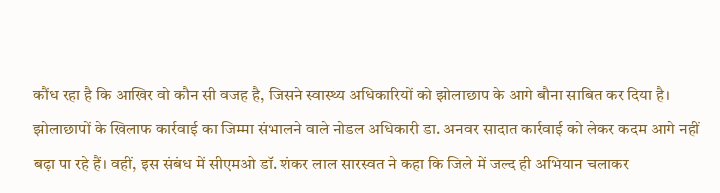कौंध रहा है कि आखिर वो कौन सी वजह है, जिसने स्वास्थ्य अधिकारियों को झोलाछाप के आगे बौना साबित कर दिया है।
झोलाछापों के खिलाफ कार्रवाई का जिम्मा संभालने वाले नोडल अधिकारी डा. अनवर सादात कार्रवाई को लेकर कदम आगे नहीं बढ़ा पा रहे हैं। वहीं, इस संबंध में सीएमओ डॉ. शंकर लाल सारस्वत ने कहा कि जिले में जल्द ही अभियान चलाकर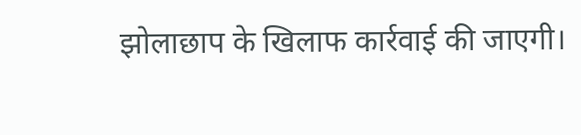झोलाछाप के खिलाफ कार्रवाई की जाएगी।